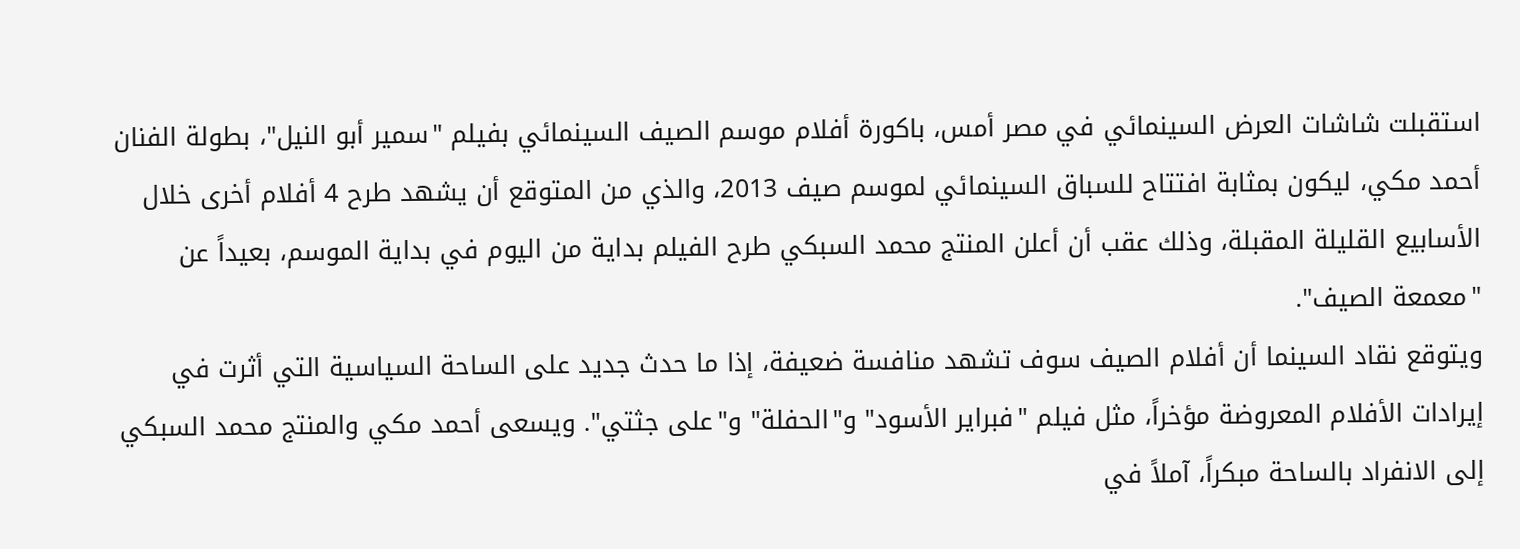استقبلت شاشات العرض السينمائي في مصر أمس، باكورة أفلام موسم الصيف السينمائي بفيلم "سمير أبو النيل"، بطولة الفنان أحمد مكي، ليكون بمثابة افتتاح للسباق السينمائي لموسم صيف 2013، والذي من المتوقع أن يشهد طرح 4 أفلام أخرى خلال الأسابيع القليلة المقبلة، وذلك عقب أن أعلن المنتج محمد السبكي طرح الفيلم بداية من اليوم في بداية الموسم، بعيداً عن "معمعة الصيف".
ويتوقع نقاد السينما أن أفلام الصيف سوف تشهد منافسة ضعيفة، إذا ما حدث جديد على الساحة السياسية التي أثرت في إيرادات الأفلام المعروضة مؤخراً، مثل فيلم "فبراير الأسود" و"الحفلة" و"على جثتي". ويسعى أحمد مكي والمنتج محمد السبكي إلى الانفراد بالساحة مبكراً، آملاً في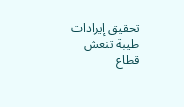تحقيق إيرادات طيبة تنعش قطاع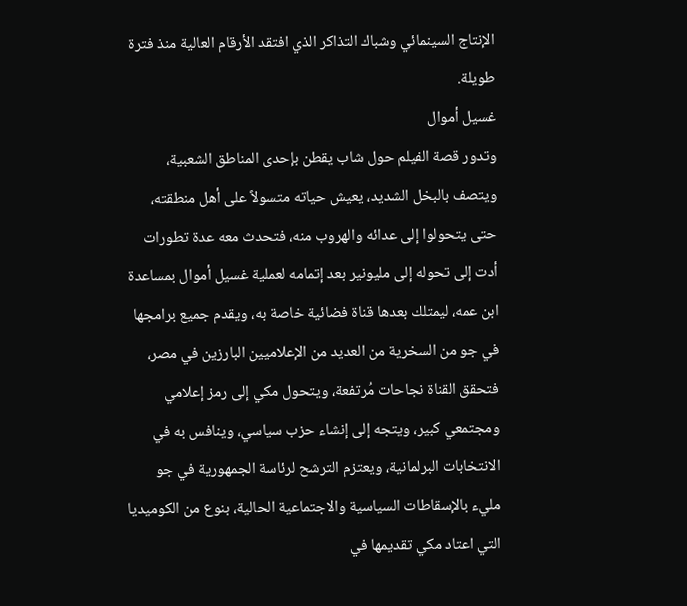الإنتاج السينمائي وشباك التذاكر الذي افتقد الأرقام العالية منذ فترة طويلة.
غسيل أموال
وتدور قصة الفيلم حول شاب يقطن بإحدى المناطق الشعبية، ويتصف بالبخل الشديد، يعيش حياته متسولاً على أهل منطقته، حتى يتحولوا إلى عدائه والهروب منه، فتحدث معه عدة تطورات أدت إلى تحوله إلى مليونير بعد إتمامه لعملية غسيل أموال بمساعدة ابن عمه، ليمتلك بعدها قناة فضائية خاصة به، ويقدم جميع برامجها في جو من السخرية من العديد من الإعلاميين البارزين في مصر، فتحقق القناة نجاحات مُرتفعة، ويتحول مكي إلى رمز إعلامي ومجتمعي كبير، ويتجه إلى إنشاء حزب سياسي، وينافس به في الانتخابات البرلمانية، ويعتزم الترشح لرئاسة الجمهورية في جو مليء بالإسقاطات السياسية والاجتماعية الحالية، بنوع من الكوميديا التي اعتاد مكي تقديمها في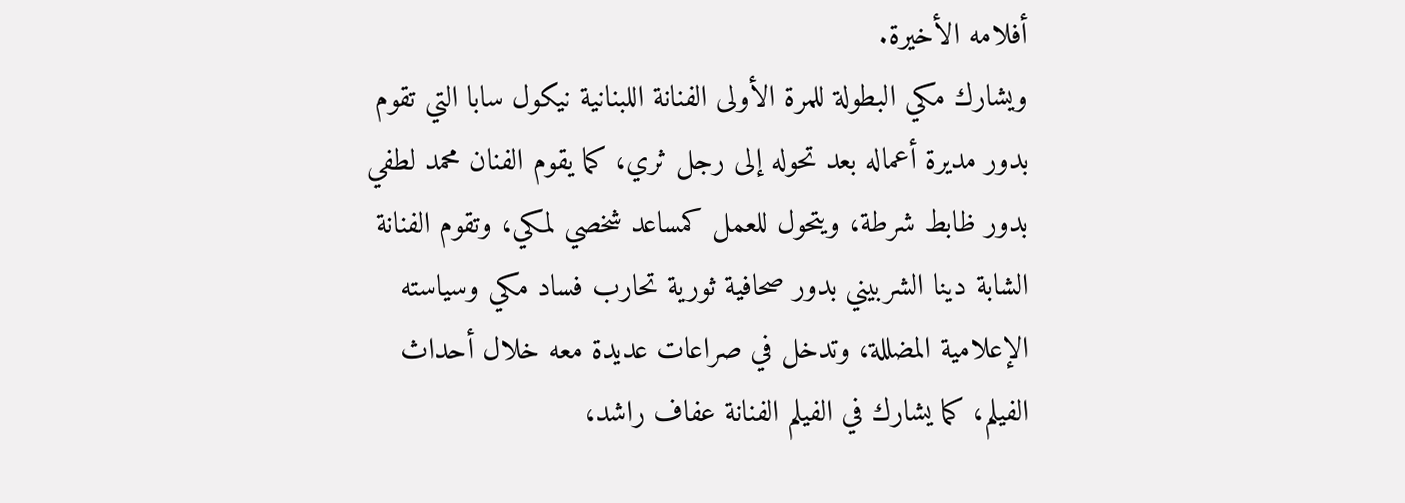أفلامه الأخيرة.
ويشارك مكي البطولة للمرة الأولى الفنانة اللبنانية نيكول سابا التي تقوم بدور مديرة أعماله بعد تحوله إلى رجل ثري، كما يقوم الفنان محمد لطفي بدور ظابط شرطة، ويتحول للعمل كمساعد شخصي لمكي، وتقوم الفنانة الشابة دينا الشربيني بدور صحافية ثورية تحارب فساد مكي وسياسته الإعلامية المضللة، وتدخل في صراعات عديدة معه خلال أحداث الفيلم، كما يشارك في الفيلم الفنانة عفاف راشد،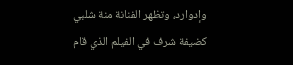وإدوارد، وتظهر الفنانة منة شلبي كضيفة شرف في الفيلم الذي قام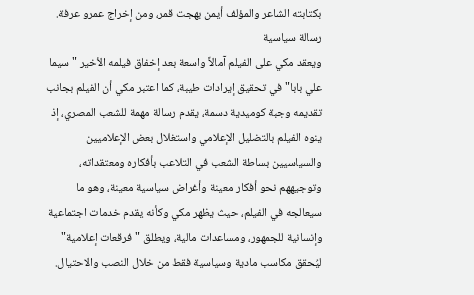بكتابته الشاعر والمؤلف أيمن بهجت قمر، ومن إخراج عمرو عرفة.
رسالة سياسية
ويعقد مكي على الفيلم آمالاً واسعة بعد إخفاق فيلمه الأخير "سيما علي بابا" في تحقيق إيرادات طيبة، كما اعتبر مكي أن الفيلم بجانب تقديمه وجبة كوميدية دسمة، يقدم رسالة مهمة للشعب المصري، إذ ينوه الفيلم بالتضليل الإعلامي واستغلال بعض الإعلاميين والسياسيين بساطة الشعب في التلاعب بأفكاره ومعتقداته، وتوجيههم نحو أفكار معينة وأغراض سياسية معينة، وهو ما سيعالجه في الفيلم، حيث يظهر مكي وكأنه يقدم خدمات اجتماعية وإنسانية للجمهور، ومساعدات مالية، ويطلق "فرقعات إعلامية" ليُحقق مكاسب مادية وسياسية فقط من خلال النصب والاحتيال.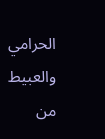الحرامي والعبيط
من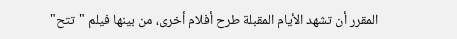المقرر أن تشهد الأيام المقبلة طرح أفلام أخرى، من بينها فيلم "تتح"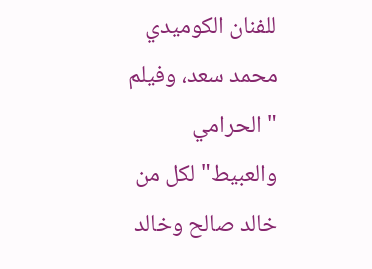للفنان الكوميدي محمد سعد، وفيلم "الحرامي والعبيط" لكل من خالد صالح وخالد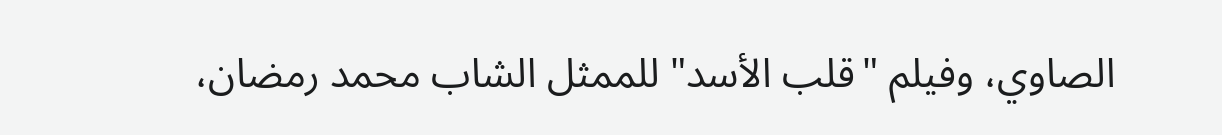الصاوي، وفيلم "قلب الأسد" للممثل الشاب محمد رمضان،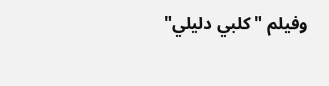وفيلم "كلبي دليلي"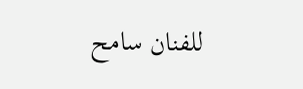للفنان سامح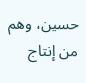حسين، وهم من إنتاج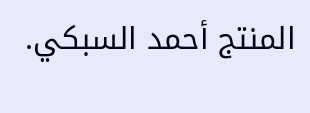المنتج أحمد السبكي.